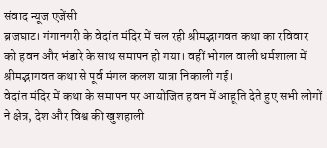संवाद न्यूज एजेंसी
ब्रजघाट। गंगानगरी के वेदांत मंदिर में चल रही श्रीमद्भागवत कथा का रविवार को हवन और भंडारे के साथ समापन हो गया। वहीं भोगल वाली धर्मशाला में श्रीमद्भागवत कथा से पूर्व मंगल कलश यात्रा निकाली गई।
वेदांत मंदिर में कथा के समापन पर आयोजित हवन में आहूति देते हुए सभी लोगों ने क्षेत्र, देश और विश्व की खुशहाली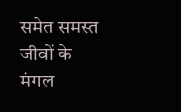समेत समस्त जीवों के मंगल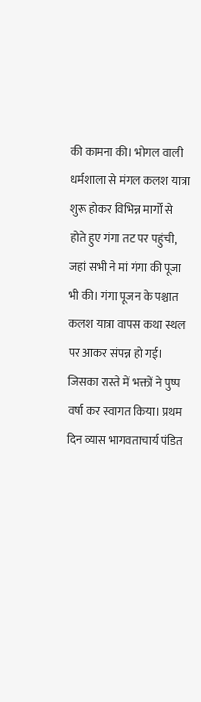की कामना की। भोगल वाली धर्मशाला से मंगल कलश यात्रा शुरू होकर विभिन्न मार्गों से होते हुए गंगा तट पर पहुंची, जहां सभी ने मां गंगा की पूजा भी की। गंगा पूजन के पश्चात कलश यात्रा वापस कथा स्थल पर आकर संपन्न हो गई। जिसका रास्ते में भक्तों ने पुष्प वर्षा कर स्वागत किया। प्रथम दिन व्यास भागवताचार्य पंडित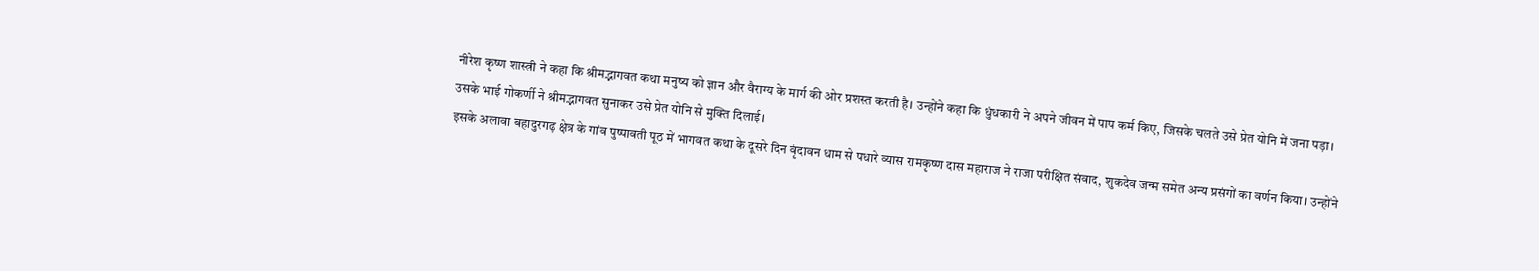नीरेश कृष्ण शास्त्री ने कहा कि श्रीमद्भागवत कथा मनुष्य को ज्ञान और वैराग्य के मार्ग की ओर प्रशस्त करती है। उन्होंने कहा कि धुंधकारी ने अपने जीवन में पाप कर्म किए, जिसके चलते उसे प्रेत योनि में जना पड़ा। उसके भाई गोकर्णी ने श्रीमद्भागवत सुनाकर उसे प्रेत योनि से मुक्ति दिलाई।
इसके अलावा बहादुरगढ़ क्षेत्र के गांव पुष्पावती पूठ में भागवत कथा के दूसरे दिन वृंदावन धाम से पधारे व्यास रामकृष्ण दास महाराज ने राजा परीक्षित संवाद, शुकदेव जन्म समेत अन्य प्रसंगों का वर्णन किया। उन्होंने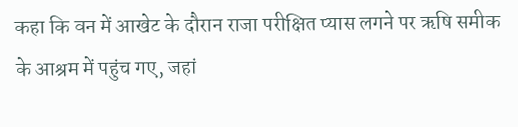कहा कि वन में आखेट के दौरान राजा परीक्षित प्यास लगने पर ऋषि समीक के आश्रम में पहुंच गए, जहां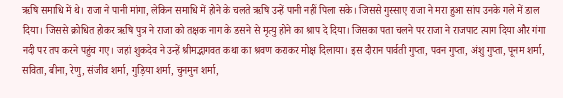ऋषि समाधि में थे। राजा ने पानी मांगा, लेकिन समाधि में होने के चलते ऋषि उन्हें पानी नहीं पिला सके। जिससे गुस्साए राजा ने मरा हुआ सांप उनके गले में डाल दिया। जिससे क्रोधित होकर ऋषि पुत्र ने राजा को तक्षक नाग के डसने से मृत्यु होने का श्राप दे दिया। जिसका पता चलने पर राजा ने राजपाट त्याग दिया और गंगा नदी पर तप करने पहुंच गए। जहां शुकदेव ने उन्हें श्रीमद्भागवत कथा का श्रवण कराकर मोक्ष दिलाया। इस दौरान पार्वती गुप्ता, पवन गुप्ता, अंशु गुप्ता, पूनम शर्मा, सविता, बीना, रेणु, संजीव शर्मा, गुड़िया शर्मा, चुनमुन शर्मा,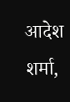आदेश शर्मा,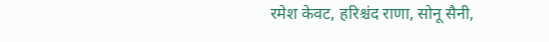रमेश केवट, हरिश्चंद राणा, सोनू सैनी,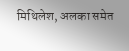मिथिलेश, अलका समेत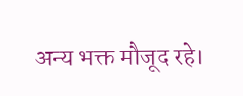अन्य भक्त मौजूद रहे।